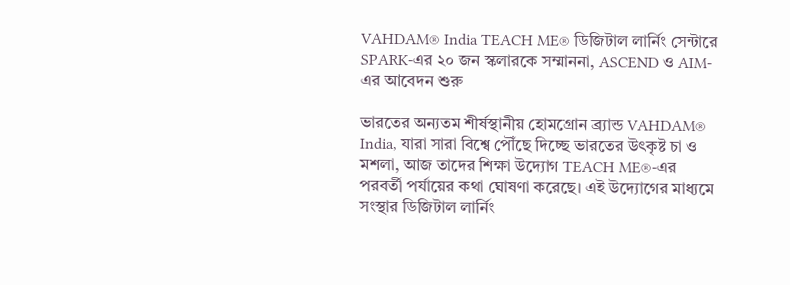VAHDAM® India TEACH ME® ডিজিটাল লার্নিং সেন্টারে SPARK-এর ২০ জন স্কলারকে সম্মাননা, ASCEND ও AIM-এর আবেদন শুরু

ভারতের অন্যতম শীর্ষস্থানীয় হোমগ্রোন ব্র্যান্ড VAHDAM® India, যারা সারা বিশ্বে পৌঁছে দিচ্ছে ভারতের উৎকৃষ্ট চা ও মশলা, আজ তাদের শিক্ষা উদ্যোগ TEACH ME®-এর পরবর্তী পর্যায়ের কথা ঘোষণা করেছে। এই উদ্যোগের মাধ্যমে সংস্থার ডিজিটাল লার্নিং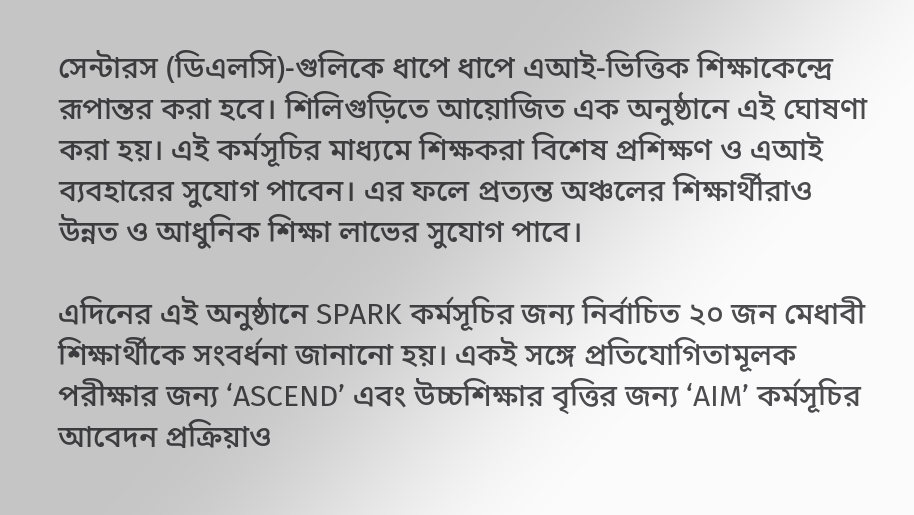সেন্টারস (ডিএলসি)-গুলিকে ধাপে ধাপে এআই-ভিত্তিক শিক্ষাকেন্দ্রে রূপান্তর করা হবে। শিলিগুড়িতে আয়োজিত এক অনুষ্ঠানে এই ঘোষণা করা হয়। এই কর্মসূচির মাধ্যমে শিক্ষকরা বিশেষ প্রশিক্ষণ ও এআই ব্যবহারের সুযোগ পাবেন। এর ফলে প্রত্যন্ত অঞ্চলের শিক্ষার্থীরাও উন্নত ও আধুনিক শিক্ষা লাভের সুযোগ পাবে।

এদিনের এই অনুষ্ঠানে SPARK কর্মসূচির জন্য নির্বাচিত ২০ জন মেধাবী শিক্ষার্থীকে সংবর্ধনা জানানো হয়। একই সঙ্গে প্রতিযোগিতামূলক পরীক্ষার জন্য ‘ASCEND’ এবং উচ্চশিক্ষার বৃত্তির জন্য ‘AIM’ কর্মসূচির আবেদন প্রক্রিয়াও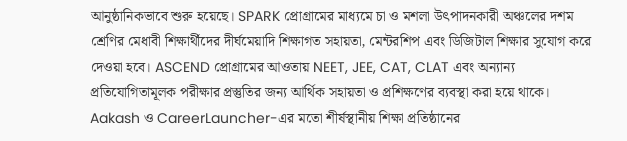আনুষ্ঠানিকভাবে শুরু হয়েছে। SPARK প্রোগ্রামের মাধ্যমে চা ও মশলা উৎপাদনকারী অঞ্চলের দশম শ্রেণির মেধাবী শিক্ষার্থীদের দীর্ঘমেয়াদি শিক্ষাগত সহায়তা, মেন্টরশিপ এবং ডিজিটাল শিক্ষার সুযোগ করে দেওয়া হবে। ASCEND প্রোগ্রামের আওতায় NEET, JEE, CAT, CLAT এবং অন্যান্য প্রতিযোগিতামূলক পরীক্ষার প্রস্তুতির জন্য আর্থিক সহায়তা ও প্রশিক্ষণের ব্যবস্থা করা হয়ে থাকে। Aakash ও CareerLauncher-এর মতো শীর্ষস্থানীয় শিক্ষা প্রতিষ্ঠানের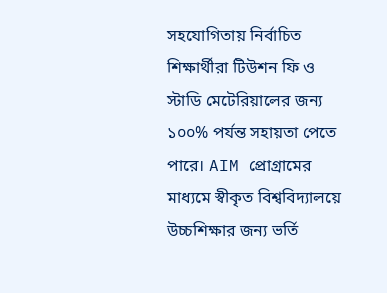সহযোগিতায় নির্বাচিত শিক্ষার্থীরা টিউশন ফি ও স্টাডি মেটেরিয়ালের জন্য ১০০% পর্যন্ত সহায়তা পেতে পারে। AIM প্রোগ্রামের মাধ্যমে স্বীকৃত বিশ্ববিদ্যালয়ে উচ্চশিক্ষার জন্য ভর্তি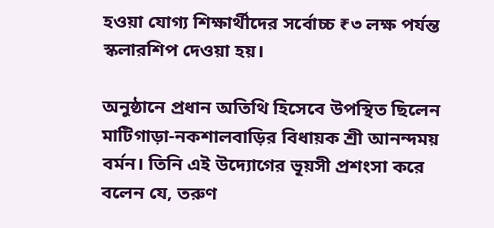হওয়া যোগ্য শিক্ষার্থীদের সর্বোচ্চ ₹৩ লক্ষ পর্যন্ত স্কলারশিপ দেওয়া হয়।

অনুষ্ঠানে প্রধান অতিথি হিসেবে উপস্থিত ছিলেন মাটিগাড়া-নকশালবাড়ির বিধায়ক শ্রী আনন্দময় বর্মন। তিনি এই উদ্যোগের ভূয়সী প্রশংসা করে বলেন যে, তরুণ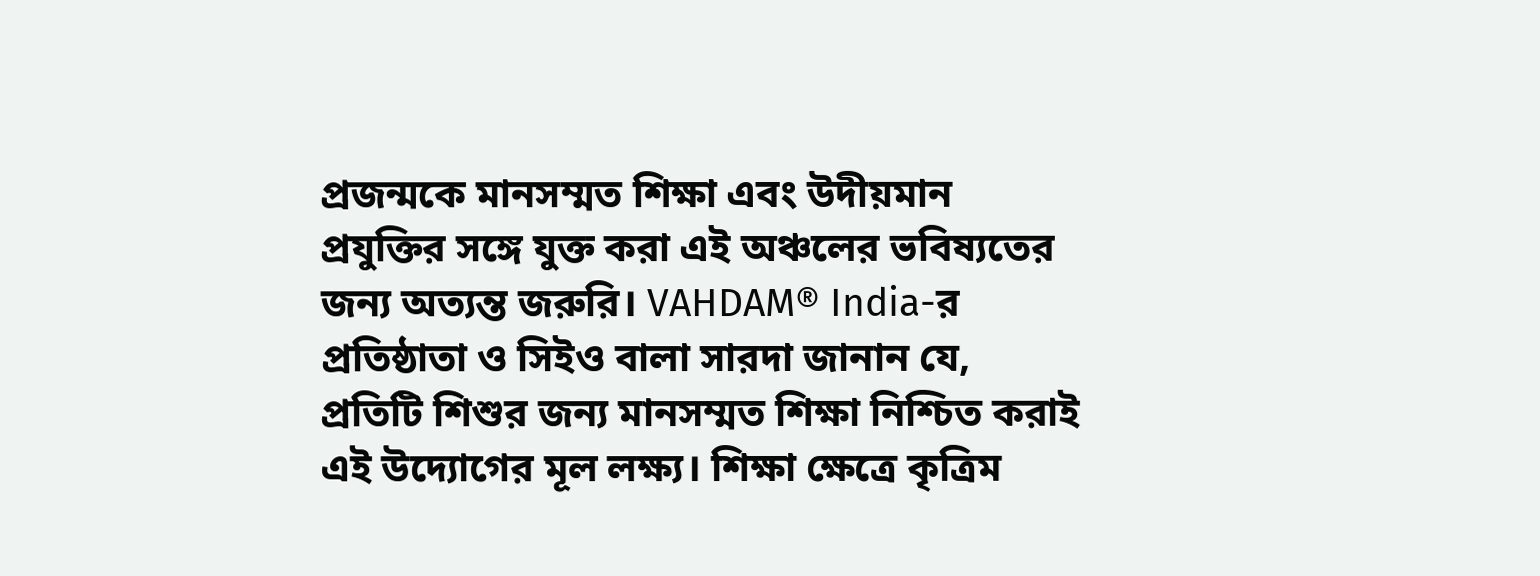প্রজন্মকে মানসম্মত শিক্ষা এবং উদীয়মান প্রযুক্তির সঙ্গে যুক্ত করা এই অঞ্চলের ভবিষ্যতের জন্য অত্যন্ত জরুরি। VAHDAM® India-র প্রতিষ্ঠাতা ও সিইও বালা সারদা জানান যে, প্রতিটি শিশুর জন্য মানসম্মত শিক্ষা নিশ্চিত করাই এই উদ্যোগের মূল লক্ষ্য। শিক্ষা ক্ষেত্রে কৃত্রিম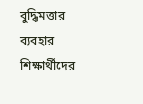বুদ্ধিমত্তার ব্যবহার শিক্ষার্থীদের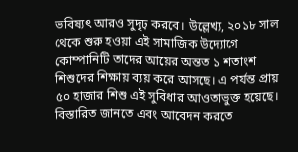ভবিষ্যৎ আরও সুদৃঢ় করবে। উল্লেখ্য, ২০১৮ সাল থেকে শুরু হওয়া এই সামাজিক উদ্যোগে কোম্পানিটি তাদের আয়ের অন্তত ১ শতাংশ শিশুদের শিক্ষায় ব্যয় করে আসছে। এ পর্যন্ত প্রায় ৫০ হাজার শিশু এই সুবিধার আওতাভুক্ত হয়েছে। বিস্তারিত জানতে এবং আবেদন করতে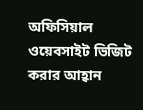অফিসিয়াল ওয়েবসাইট ভিজিট করার আহ্বান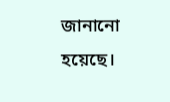জানানো হয়েছে।